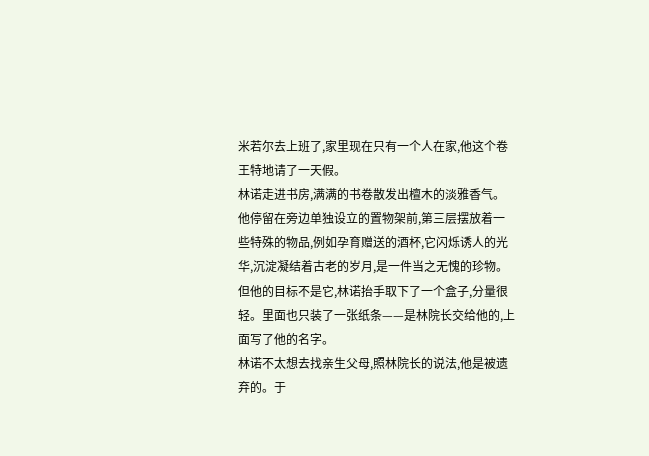米若尔去上班了,家里现在只有一个人在家,他这个卷王特地请了一天假。
林诺走进书房,满满的书卷散发出檀木的淡雅香气。他停留在旁边单独设立的置物架前,第三层摆放着一些特殊的物品,例如孕育赠送的酒杯,它闪烁诱人的光华,沉淀凝结着古老的岁月,是一件当之无愧的珍物。
但他的目标不是它,林诺抬手取下了一个盒子,分量很轻。里面也只装了一张纸条——是林院长交给他的,上面写了他的名字。
林诺不太想去找亲生父母,照林院长的说法,他是被遗弃的。于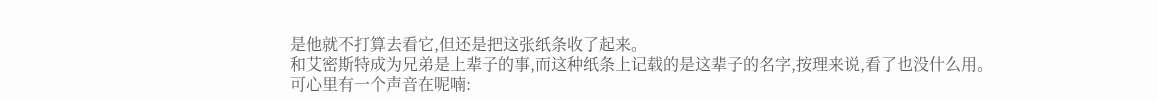是他就不打算去看它,但还是把这张纸条收了起来。
和艾密斯特成为兄弟是上辈子的事,而这种纸条上记载的是这辈子的名字,按理来说,看了也没什么用。
可心里有一个声音在呢喃: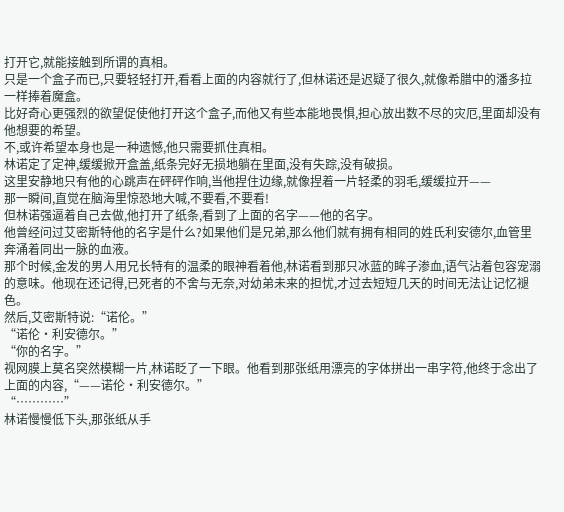打开它,就能接触到所谓的真相。
只是一个盒子而已,只要轻轻打开,看看上面的内容就行了,但林诺还是迟疑了很久,就像希腊中的潘多拉一样捧着魔盒。
比好奇心更强烈的欲望促使他打开这个盒子,而他又有些本能地畏惧,担心放出数不尽的灾厄,里面却没有他想要的希望。
不,或许希望本身也是一种遗憾,他只需要抓住真相。
林诺定了定神,缓缓掀开盒盖,纸条完好无损地躺在里面,没有失踪,没有破损。
这里安静地只有他的心跳声在砰砰作响,当他捏住边缘,就像捏着一片轻柔的羽毛,缓缓拉开——
那一瞬间,直觉在脑海里惊恐地大喊,不要看,不要看!
但林诺强逼着自己去做,他打开了纸条,看到了上面的名字——他的名字。
他曾经问过艾密斯特他的名字是什么?如果他们是兄弟,那么他们就有拥有相同的姓氏利安德尔,血管里奔涌着同出一脉的血液。
那个时候,金发的男人用兄长特有的温柔的眼神看着他,林诺看到那只冰蓝的眸子渗血,语气沾着包容宠溺的意味。他现在还记得,已死者的不舍与无奈,对幼弟未来的担忧,才过去短短几天的时间无法让记忆褪色。
然后,艾密斯特说:“诺伦。”
“诺伦·利安德尔。”
“你的名字。”
视网膜上莫名突然模糊一片,林诺眨了一下眼。他看到那张纸用漂亮的字体拼出一串字符,他终于念出了上面的内容,“——诺伦·利安德尔。”
“…………”
林诺慢慢低下头,那张纸从手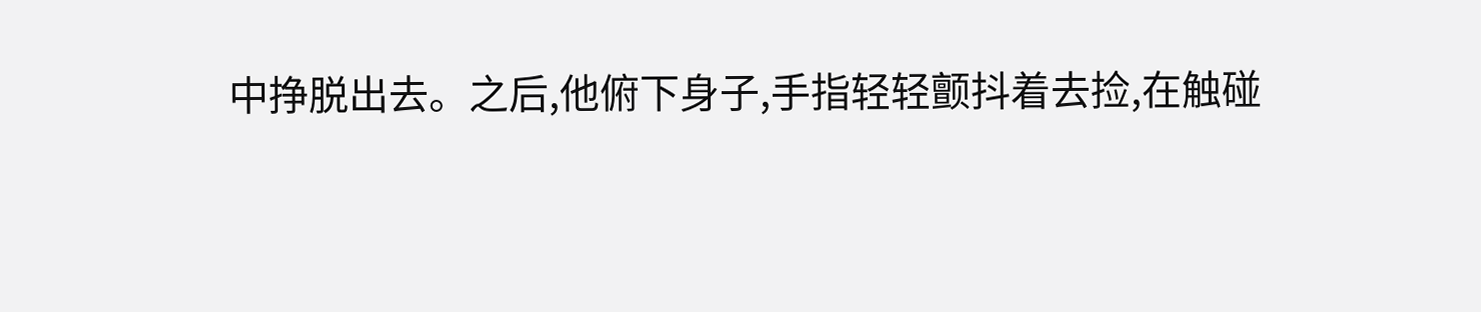中挣脱出去。之后,他俯下身子,手指轻轻颤抖着去捡,在触碰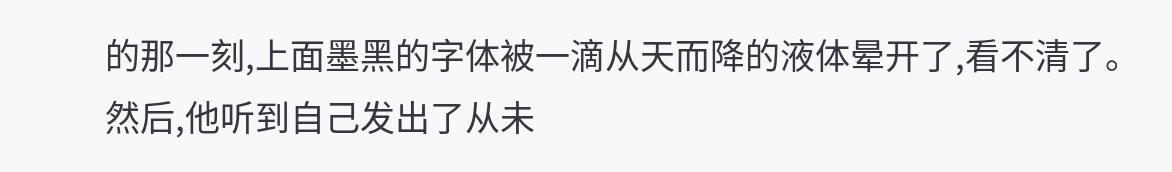的那一刻,上面墨黑的字体被一滴从天而降的液体晕开了,看不清了。
然后,他听到自己发出了从未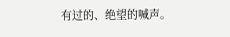有过的、绝望的喊声。